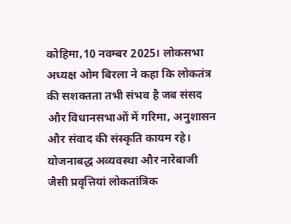कोहिमा,10 नवम्बर 2025। लोकसभा अध्यक्ष ओम बिरला ने कहा कि लोकतंत्र की सशक्तता तभी संभव है जब संसद और विधानसभाओं में गरिमा, अनुशासन और संवाद की संस्कृति कायम रहे। योजनाबद्ध अव्यवस्था और नारेबाजी जैसी प्रवृत्तियां लोकतांत्रिक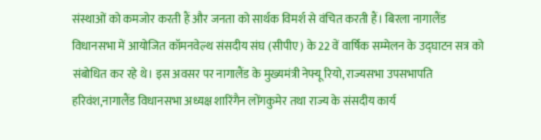संस्थाओं को कमजोर करती हैं और जनता को सार्थक विमर्श से वंचित करती हैं। बिरला नागालैंड विधानसभा में आयोजित कॉमनवेल्थ संसदीय संघ (सीपीए) के 22 वें वार्षिक सम्मेलन के उद्घाटन सत्र को संबोधित कर रहे थे। इस अवसर पर नागालैंड के मुख्यमंत्री नेफ्यू रियो, राज्यसभा उपसभापति हरिवंश,नागालैंड विधानसभा अध्यक्ष शारिंगैन लोंगकुमेर तथा राज्य के संसदीय कार्य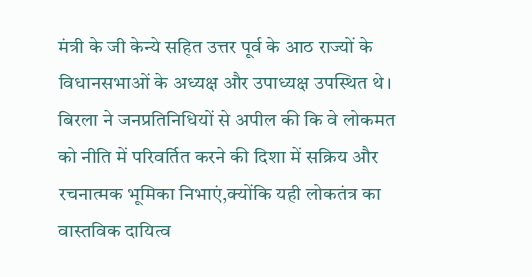मंत्री के जी केन्ये सहित उत्तर पूर्व के आठ राज्यों के विधानसभाओं के अध्यक्ष और उपाध्यक्ष उपस्थित थे। बिरला ने जनप्रतिनिधियों से अपील की कि वे लोकमत को नीति में परिवर्तित करने की दिशा में सक्रिय और रचनात्मक भूमिका निभाएं,क्योंकि यही लोकतंत्र का वास्तविक दायित्व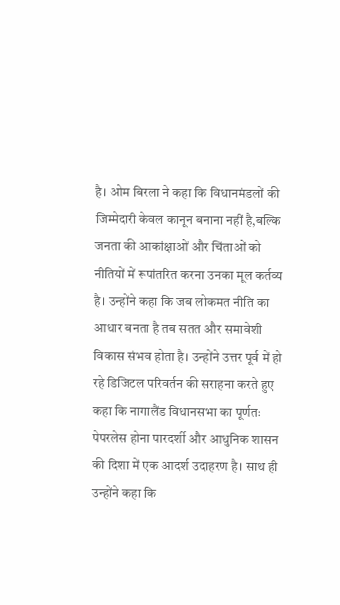है। ओम बिरला ने कहा कि विधानमंडलों की जिम्मेदारी केवल कानून बनाना नहीं है,बल्कि जनता की आकांक्षाओं और चिंताओं को नीतियों में रूपांतरित करना उनका मूल कर्तव्य है। उन्होंने कहा कि जब लोकमत नीति का आधार बनता है तब सतत और समावेशी विकास संभव होता है। उन्होंने उत्तर पूर्व में हो रहे डिजिटल परिवर्तन की सराहना करते हुए कहा कि नागालैंड विधानसभा का पूर्णतः पेपरलेस होना पारदर्शी और आधुनिक शासन की दिशा में एक आदर्श उदाहरण है। साथ ही उन्होंने कहा कि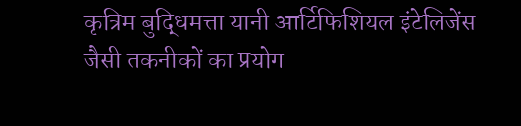कृत्रिम बुद्धिमत्ता यानी आर्टिफिशियल इंटेलिजेंस जैसी तकनीकों का प्रयोग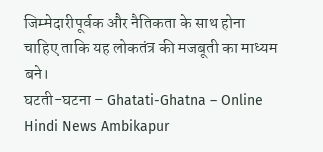जिम्मेदारीपूर्वक और नैतिकता के साथ होना चाहिए ताकि यह लोकतंत्र की मजबूती का माध्यम बने।
घटती-घटना – Ghatati-Ghatna – Online Hindi News Ambikapur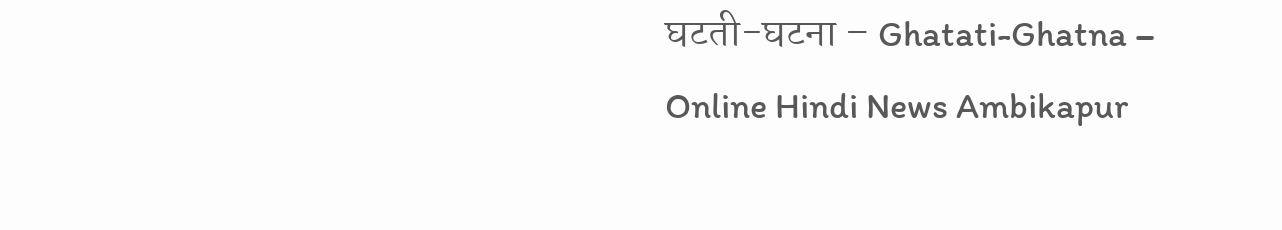घटती-घटना – Ghatati-Ghatna – Online Hindi News Ambikapur